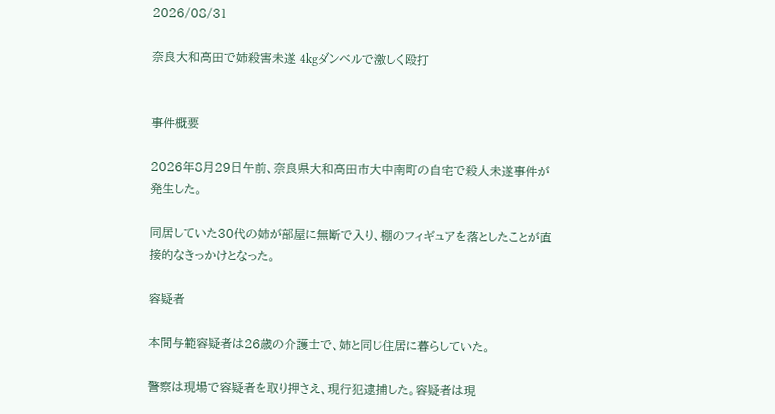2026/08/31

奈良大和高田で姉殺害未遂 4kgダンベルで激しく殴打


事件概要

2026年8月29日午前、奈良県大和高田市大中南町の自宅で殺人未遂事件が発生した。

同居していた30代の姉が部屋に無断で入り、棚のフィギュアを落としたことが直接的なきっかけとなった。

容疑者

本間与範容疑者は26歳の介護士で、姉と同じ住居に暮らしていた。

警察は現場で容疑者を取り押さえ、現行犯逮捕した。容疑者は現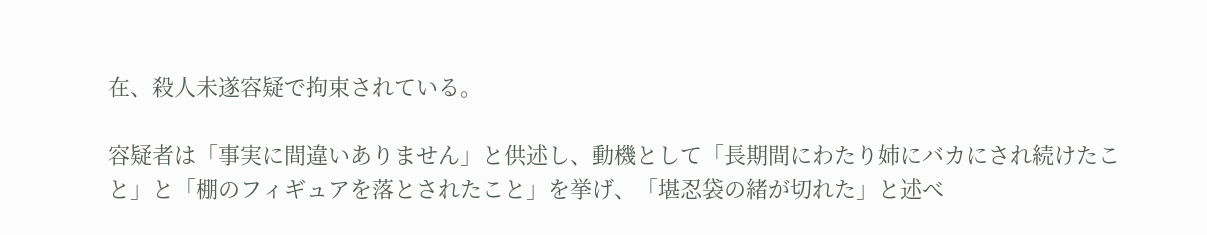在、殺人未遂容疑で拘束されている。

容疑者は「事実に間違いありません」と供述し、動機として「長期間にわたり姉にバカにされ続けたこと」と「棚のフィギュアを落とされたこと」を挙げ、「堪忍袋の緒が切れた」と述べ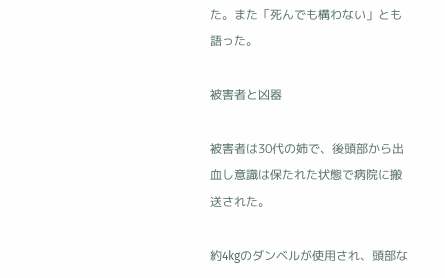た。また「死んでも構わない」とも語った。

被害者と凶器

被害者は30代の姉で、後頭部から出血し意識は保たれた状態で病院に搬送された。

約4kgのダンベルが使用され、頭部な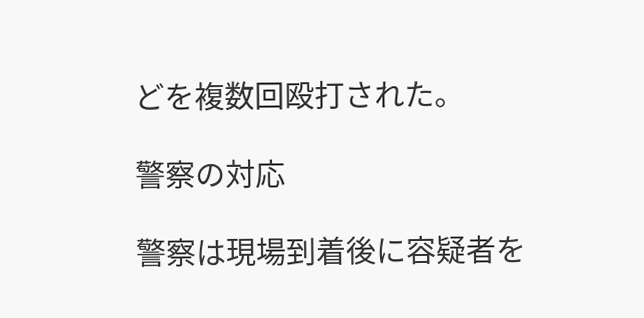どを複数回殴打された。

警察の対応

警察は現場到着後に容疑者を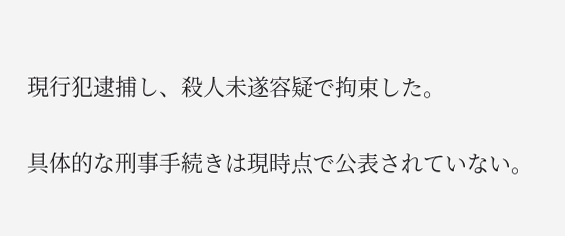現行犯逮捕し、殺人未遂容疑で拘束した。

具体的な刑事手続きは現時点で公表されていない。